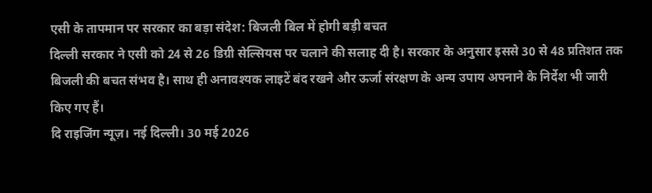एसी के तापमान पर सरकार का बड़ा संदेश: बिजली बिल में होगी बड़ी बचत
दिल्ली सरकार ने एसी को 24 से 26 डिग्री सेल्सियस पर चलाने की सलाह दी है। सरकार के अनुसार इससे 30 से 48 प्रतिशत तक बिजली की बचत संभव है। साथ ही अनावश्यक लाइटें बंद रखने और ऊर्जा संरक्षण के अन्य उपाय अपनाने के निर्देश भी जारी किए गए हैं।
दि राइजिंग न्यूज़। नई दिल्ली। 30 मई 2026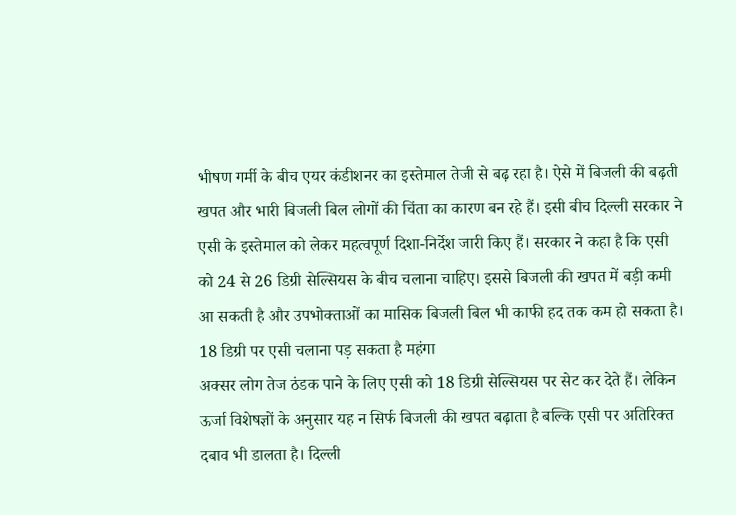भीषण गर्मी के बीच एयर कंडीशनर का इस्तेमाल तेजी से बढ़ रहा है। ऐसे में बिजली की बढ़ती खपत और भारी बिजली बिल लोगों की चिंता का कारण बन रहे हैं। इसी बीच दिल्ली सरकार ने एसी के इस्तेमाल को लेकर महत्वपूर्ण दिशा-निर्देश जारी किए हैं। सरकार ने कहा है कि एसी को 24 से 26 डिग्री सेल्सियस के बीच चलाना चाहिए। इससे बिजली की खपत में बड़ी कमी आ सकती है और उपभोक्ताओं का मासिक बिजली बिल भी काफी हद तक कम हो सकता है।
18 डिग्री पर एसी चलाना पड़ सकता है महंगा
अक्सर लोग तेज ठंडक पाने के लिए एसी को 18 डिग्री सेल्सियस पर सेट कर देते हैं। लेकिन ऊर्जा विशेषज्ञों के अनुसार यह न सिर्फ बिजली की खपत बढ़ाता है बल्कि एसी पर अतिरिक्त दबाव भी डालता है। दिल्ली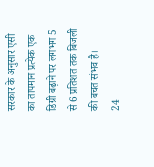सरकार के अनुसार एसी का तापमान प्रत्येक एक डिग्री बढ़ाने पर लगभग 5 से 6 प्रतिशत तक बिजली की बचत संभव है।
24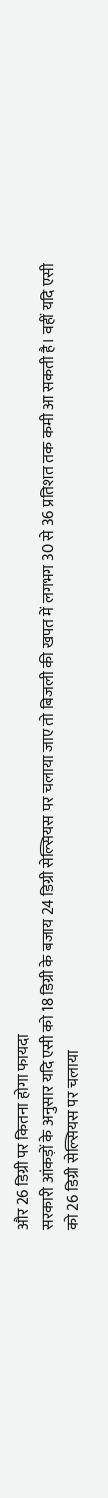और 26 डिग्री पर कितना होगा फायदा
सरकारी आंकड़ों के अनुसार यदि एसी को 18 डिग्री के बजाय 24 डिग्री सेल्सियस पर चलाया जाए तो बिजली की खपत में लगभग 30 से 36 प्रतिशत तक कमी आ सकती है। वहीं यदि एसी को 26 डिग्री सेल्सियस पर चलाया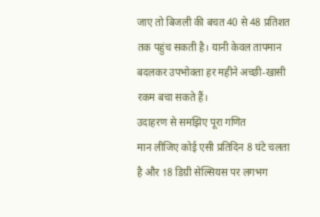जाए तो बिजली की बचत 40 से 48 प्रतिशत तक पहुंच सकती है। यानी केवल तापमान बदलकर उपभोक्ता हर महीने अच्छी-खासी रकम बचा सकते हैं।
उदाहरण से समझिए पूरा गणित
मान लीजिए कोई एसी प्रतिदिन 8 घंटे चलता है और 18 डिग्री सेल्सियस पर लगभग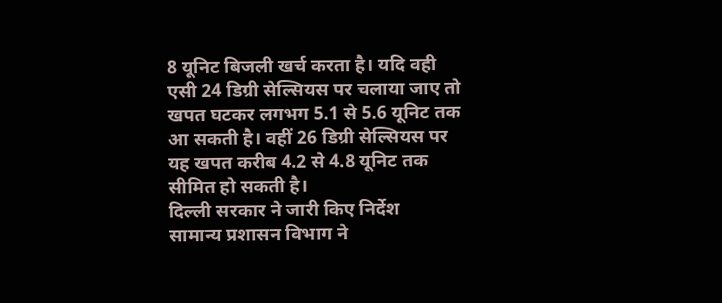8 यूनिट बिजली खर्च करता है। यदि वही एसी 24 डिग्री सेल्सियस पर चलाया जाए तो खपत घटकर लगभग 5.1 से 5.6 यूनिट तक आ सकती है। वहीं 26 डिग्री सेल्सियस पर यह खपत करीब 4.2 से 4.8 यूनिट तक सीमित हो सकती है।
दिल्ली सरकार ने जारी किए निर्देश
सामान्य प्रशासन विभाग ने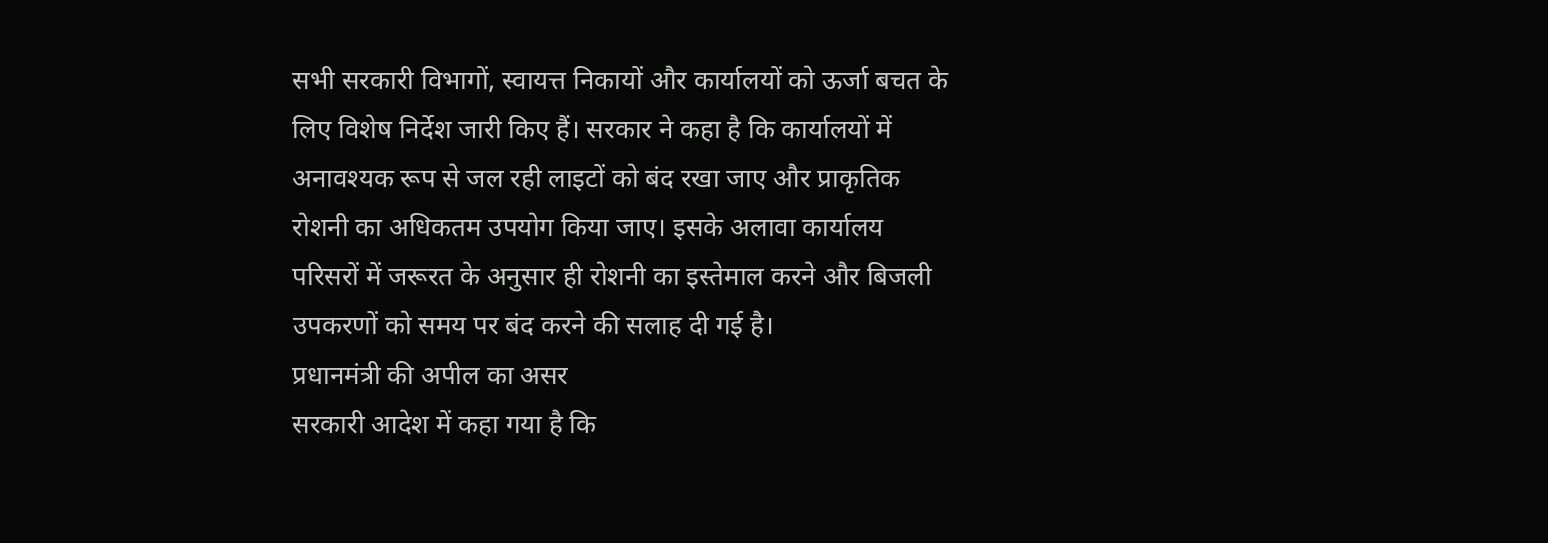सभी सरकारी विभागों, स्वायत्त निकायों और कार्यालयों को ऊर्जा बचत के लिए विशेष निर्देश जारी किए हैं। सरकार ने कहा है कि कार्यालयों में अनावश्यक रूप से जल रही लाइटों को बंद रखा जाए और प्राकृतिक रोशनी का अधिकतम उपयोग किया जाए। इसके अलावा कार्यालय परिसरों में जरूरत के अनुसार ही रोशनी का इस्तेमाल करने और बिजली उपकरणों को समय पर बंद करने की सलाह दी गई है।
प्रधानमंत्री की अपील का असर
सरकारी आदेश में कहा गया है कि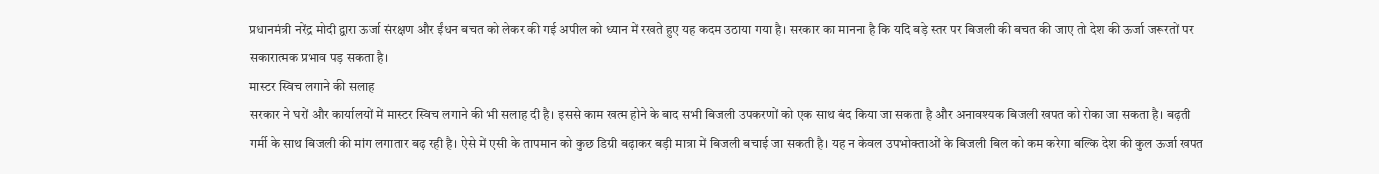प्रधानमंत्री नरेंद्र मोदी द्वारा ऊर्जा संरक्षण और ईंधन बचत को लेकर की गई अपील को ध्यान में रखते हुए यह कदम उठाया गया है। सरकार का मानना है कि यदि बड़े स्तर पर बिजली की बचत की जाए तो देश की ऊर्जा जरूरतों पर सकारात्मक प्रभाव पड़ सकता है।
मास्टर स्विच लगाने की सलाह
सरकार ने घरों और कार्यालयों में मास्टर स्विच लगाने की भी सलाह दी है। इससे काम खत्म होने के बाद सभी बिजली उपकरणों को एक साथ बंद किया जा सकता है और अनावश्यक बिजली खपत को रोका जा सकता है। बढ़ती गर्मी के साथ बिजली की मांग लगातार बढ़ रही है। ऐसे में एसी के तापमान को कुछ डिग्री बढ़ाकर बड़ी मात्रा में बिजली बचाई जा सकती है। यह न केवल उपभोक्ताओं के बिजली बिल को कम करेगा बल्कि देश की कुल ऊर्जा खपत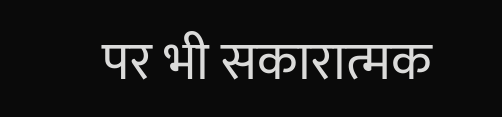पर भी सकारात्मक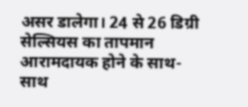असर डालेगा। 24 से 26 डिग्री सेल्सियस का तापमान आरामदायक होने के साथ-साथ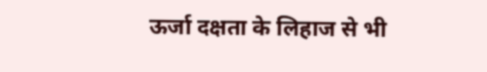ऊर्जा दक्षता के लिहाज से भी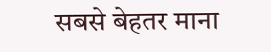सबसे बेहतर माना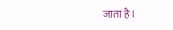जाता है।